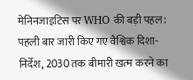मेनिनजाइटिस पर WHO की बड़ी पहल: पहली बार जारी किए गए वैश्विक दिशा-निर्देश, 2030 तक बीमारी खत्म करने का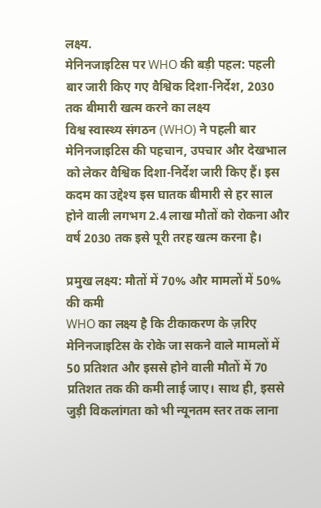लक्ष्य.
मेनिनजाइटिस पर WHO की बड़ी पहल: पहली बार जारी किए गए वैश्विक दिशा-निर्देश, 2030 तक बीमारी खत्म करने का लक्ष्य
विश्व स्वास्थ्य संगठन (WHO) ने पहली बार मेनिनजाइटिस की पहचान, उपचार और देखभाल को लेकर वैश्विक दिशा-निर्देश जारी किए हैं। इस कदम का उद्देश्य इस घातक बीमारी से हर साल होने वाली लगभग 2.4 लाख मौतों को रोकना और वर्ष 2030 तक इसे पूरी तरह खत्म करना है।

प्रमुख लक्ष्य: मौतों में 70% और मामलों में 50% की कमी
WHO का लक्ष्य है कि टीकाकरण के ज़रिए मेनिनजाइटिस के रोके जा सकने वाले मामलों में 50 प्रतिशत और इससे होने वाली मौतों में 70 प्रतिशत तक की कमी लाई जाए। साथ ही, इससे जुड़ी विकलांगता को भी न्यूनतम स्तर तक लाना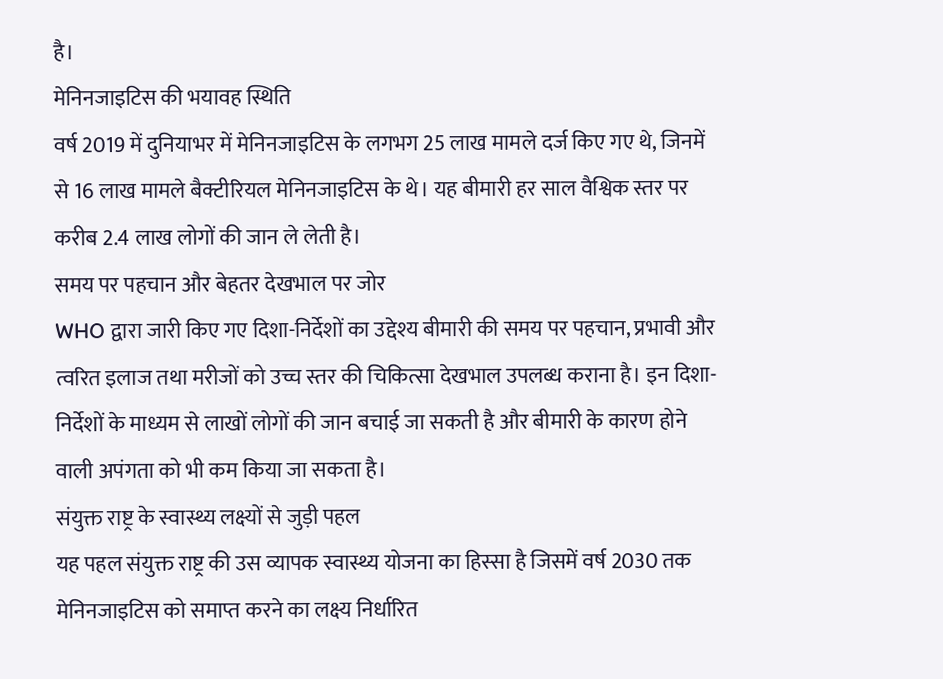है।
मेनिनजाइटिस की भयावह स्थिति
वर्ष 2019 में दुनियाभर में मेनिनजाइटिस के लगभग 25 लाख मामले दर्ज किए गए थे, जिनमें से 16 लाख मामले बैक्टीरियल मेनिनजाइटिस के थे। यह बीमारी हर साल वैश्विक स्तर पर करीब 2.4 लाख लोगों की जान ले लेती है।
समय पर पहचान और बेहतर देखभाल पर जोर
WHO द्वारा जारी किए गए दिशा-निर्देशों का उद्देश्य बीमारी की समय पर पहचान, प्रभावी और त्वरित इलाज तथा मरीजों को उच्च स्तर की चिकित्सा देखभाल उपलब्ध कराना है। इन दिशा-निर्देशों के माध्यम से लाखों लोगों की जान बचाई जा सकती है और बीमारी के कारण होने वाली अपंगता को भी कम किया जा सकता है।
संयुक्त राष्ट्र के स्वास्थ्य लक्ष्यों से जुड़ी पहल
यह पहल संयुक्त राष्ट्र की उस व्यापक स्वास्थ्य योजना का हिस्सा है जिसमें वर्ष 2030 तक मेनिनजाइटिस को समाप्त करने का लक्ष्य निर्धारित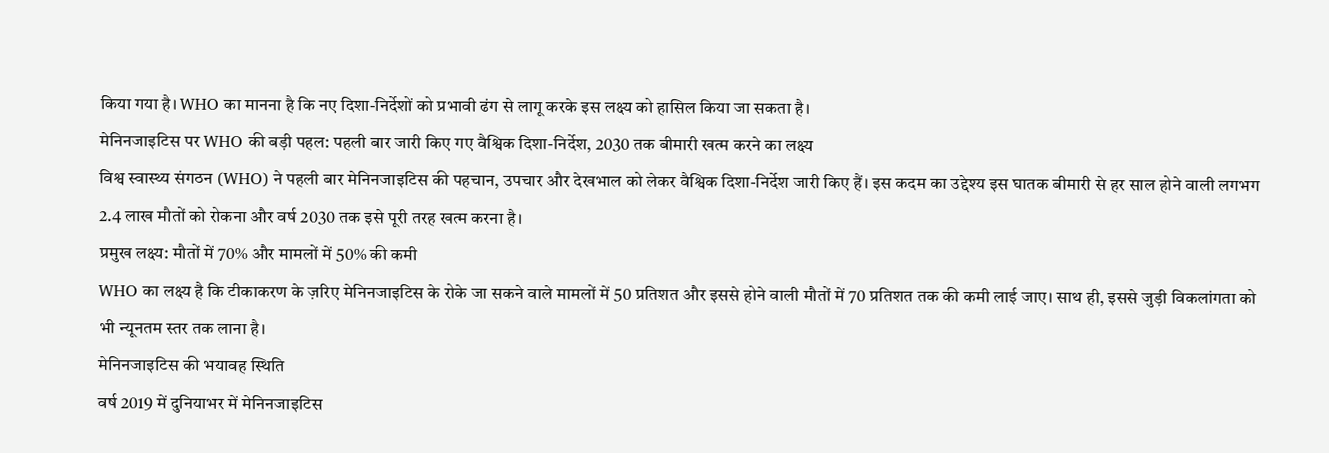किया गया है। WHO का मानना है कि नए दिशा-निर्देशों को प्रभावी ढंग से लागू करके इस लक्ष्य को हासिल किया जा सकता है।
मेनिनजाइटिस पर WHO की बड़ी पहल: पहली बार जारी किए गए वैश्विक दिशा-निर्देश, 2030 तक बीमारी खत्म करने का लक्ष्य
विश्व स्वास्थ्य संगठन (WHO) ने पहली बार मेनिनजाइटिस की पहचान, उपचार और देखभाल को लेकर वैश्विक दिशा-निर्देश जारी किए हैं। इस कदम का उद्देश्य इस घातक बीमारी से हर साल होने वाली लगभग 2.4 लाख मौतों को रोकना और वर्ष 2030 तक इसे पूरी तरह खत्म करना है।
प्रमुख लक्ष्य: मौतों में 70% और मामलों में 50% की कमी
WHO का लक्ष्य है कि टीकाकरण के ज़रिए मेनिनजाइटिस के रोके जा सकने वाले मामलों में 50 प्रतिशत और इससे होने वाली मौतों में 70 प्रतिशत तक की कमी लाई जाए। साथ ही, इससे जुड़ी विकलांगता को भी न्यूनतम स्तर तक लाना है।
मेनिनजाइटिस की भयावह स्थिति
वर्ष 2019 में दुनियाभर में मेनिनजाइटिस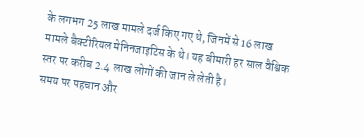के लगभग 25 लाख मामले दर्ज किए गए थे, जिनमें से 16 लाख मामले बैक्टीरियल मेनिनजाइटिस के थे। यह बीमारी हर साल वैश्विक स्तर पर करीब 2.4 लाख लोगों की जान ले लेती है।
समय पर पहचान और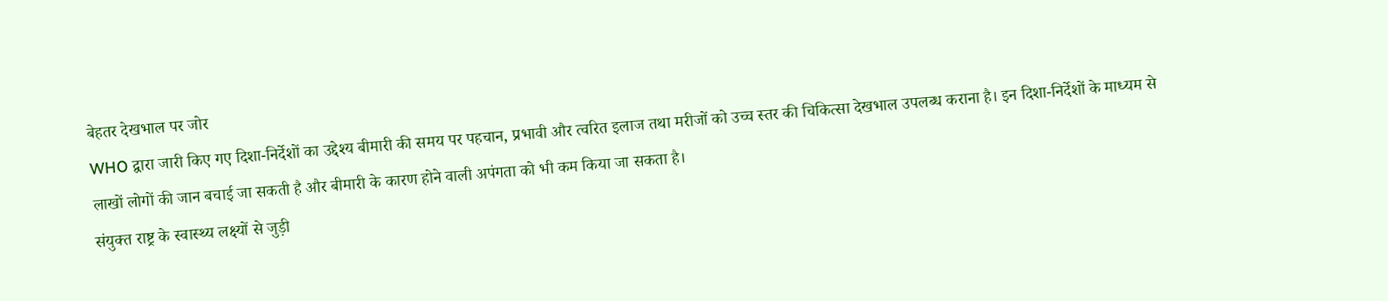बेहतर देखभाल पर जोर
WHO द्वारा जारी किए गए दिशा-निर्देशों का उद्देश्य बीमारी की समय पर पहचान, प्रभावी और त्वरित इलाज तथा मरीजों को उच्च स्तर की चिकित्सा देखभाल उपलब्ध कराना है। इन दिशा-निर्देशों के माध्यम से लाखों लोगों की जान बचाई जा सकती है और बीमारी के कारण होने वाली अपंगता को भी कम किया जा सकता है।
संयुक्त राष्ट्र के स्वास्थ्य लक्ष्यों से जुड़ी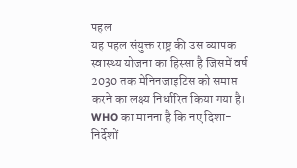पहल
यह पहल संयुक्त राष्ट्र की उस व्यापक स्वास्थ्य योजना का हिस्सा है जिसमें वर्ष 2030 तक मेनिनजाइटिस को समाप्त करने का लक्ष्य निर्धारित किया गया है। WHO का मानना है कि नए दिशा-निर्देशों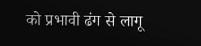को प्रभावी ढंग से लागू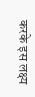करके इस लक्ष्य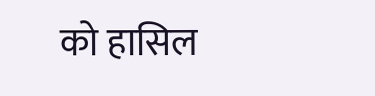को हासिल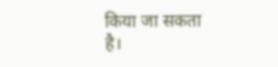किया जा सकता है।